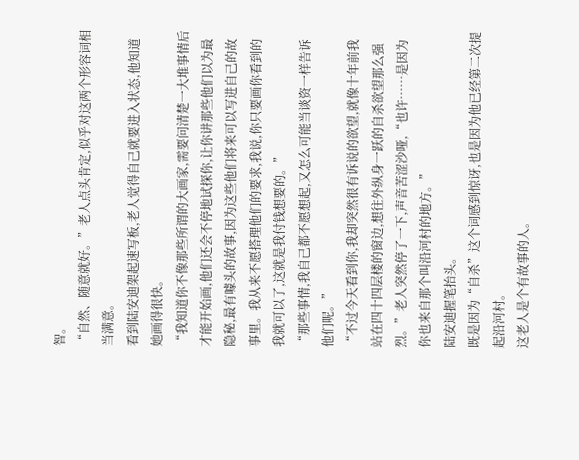智。
“自然、随意就好。”老人点头肯定,似乎对这两个形容词相当满意。
看到陆安迪架起速写板,老人觉得自己就要进入状态,他知道她画得很快。
“我知道你不像那些所谓的大画家,需要问清楚一大堆事情后才能开始画,他们还会不停地试探你,让你讲那些他们以为最隐秘,最有噱头的故事,因为这些他们将来可以写进自己的故事里。我从来不愿搭理他们的要求,我说,你只要画你看到的我就可以了,这就是我付钱想要的。”
“那些事情,我自己都不愿想起,又怎么可能当谈资一样告诉他们呢。”
“不过今天看到你,我却突然很有诉说的欲望,就像十年前我站在四十四层楼的窗边,想往外纵身一跃的自杀欲望那么强烈。”老人突然停了一下,声音苦涩沙哑,“也许……是因为你也来自那个叫沿河村的地方。”
陆安迪握笔抬头。
既是因为“自杀”这个词感到惊讶,也是因为他已经第二次提起沿河村。
这老人是个有故事的人。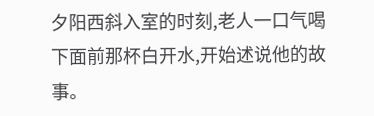夕阳西斜入室的时刻,老人一口气喝下面前那杯白开水,开始述说他的故事。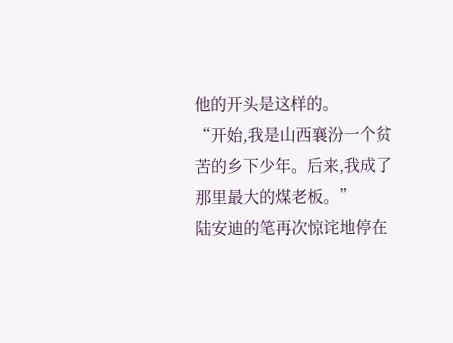他的开头是这样的。
“开始,我是山西襄汾一个贫苦的乡下少年。后来,我成了那里最大的煤老板。”
陆安迪的笔再次惊诧地停在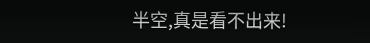半空,真是看不出来!